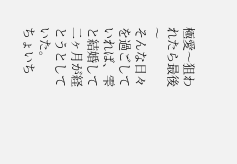極愛〜狙われたら最後〜
そんな日々を過ごしていれば、雫と結婚して二ヶ月が経とうとしていた。
ちょいち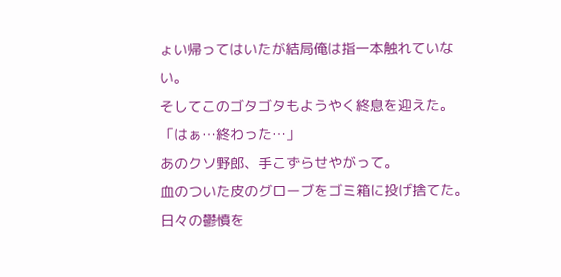ょい帰ってはいたが結局俺は指一本触れていない。
そしてこのゴタゴタもようやく終息を迎えた。
「はぁ…終わった…」
あのクソ野郎、手こずらせやがって。
血のついた皮のグローブをゴミ箱に投げ捨てた。
日々の鬱憤を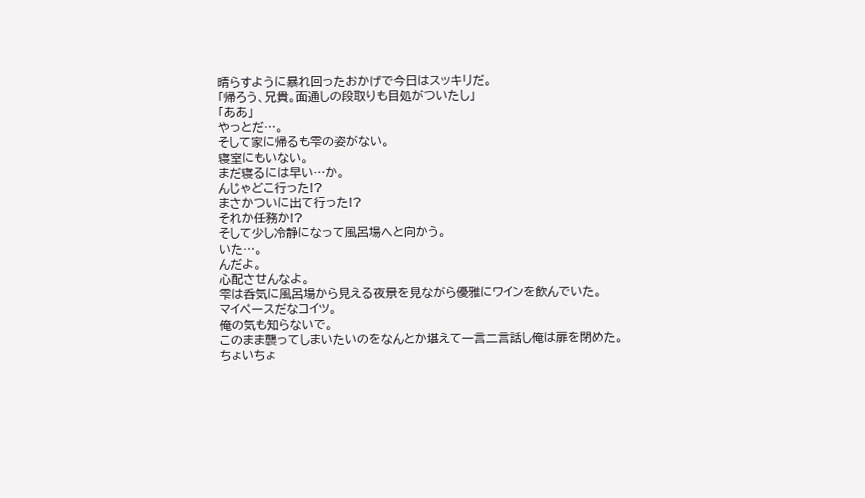晴らすように暴れ回ったおかげで今日はスッキリだ。
「帰ろう、兄貴。面通しの段取りも目処がついたし」
「ああ」
やっとだ…。
そして家に帰るも雫の姿がない。
寝室にもいない。
まだ寝るには早い…か。
んじゃどこ行った!?
まさかついに出て行った!?
それか任務か!?
そして少し冷静になって風呂場へと向かう。
いた…。
んだよ。
心配させんなよ。
雫は呑気に風呂場から見える夜景を見ながら優雅にワインを飲んでいた。
マイペースだなコイツ。
俺の気も知らないで。
このまま襲ってしまいたいのをなんとか堪えて一言二言話し俺は扉を閉めた。
ちょいちょ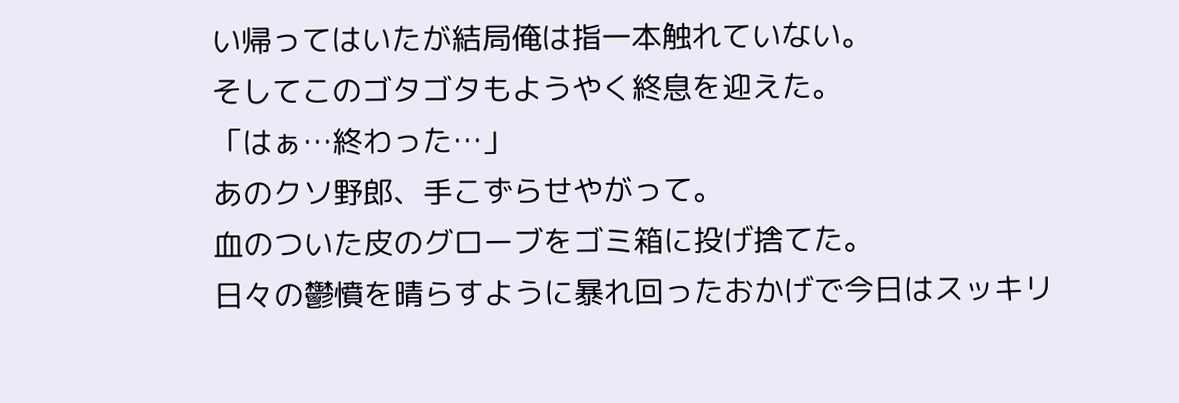い帰ってはいたが結局俺は指一本触れていない。
そしてこのゴタゴタもようやく終息を迎えた。
「はぁ…終わった…」
あのクソ野郎、手こずらせやがって。
血のついた皮のグローブをゴミ箱に投げ捨てた。
日々の鬱憤を晴らすように暴れ回ったおかげで今日はスッキリ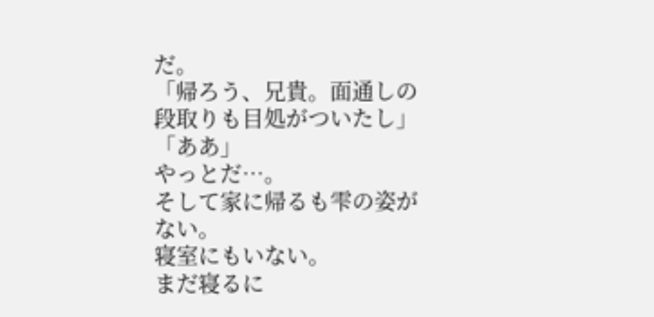だ。
「帰ろう、兄貴。面通しの段取りも目処がついたし」
「ああ」
やっとだ…。
そして家に帰るも雫の姿がない。
寝室にもいない。
まだ寝るに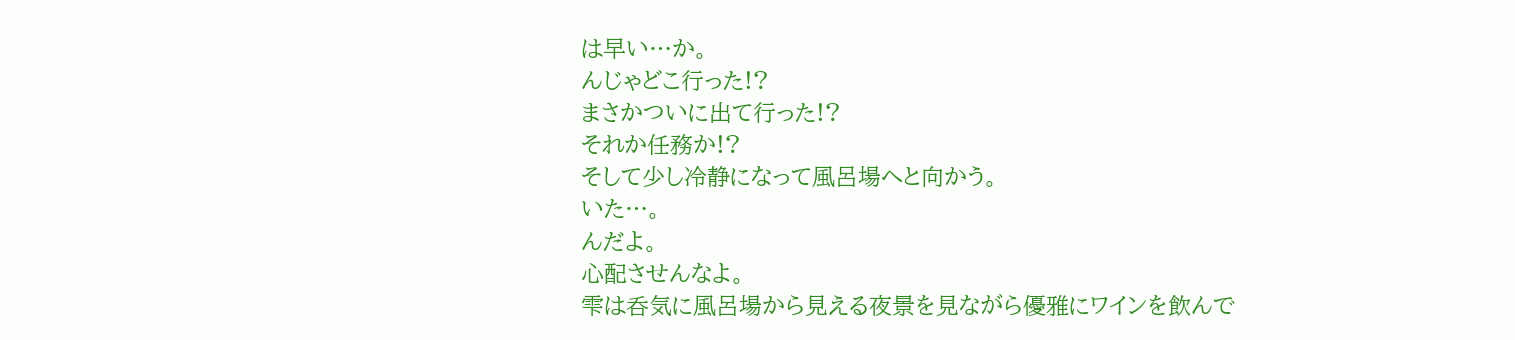は早い…か。
んじゃどこ行った!?
まさかついに出て行った!?
それか任務か!?
そして少し冷静になって風呂場へと向かう。
いた…。
んだよ。
心配させんなよ。
雫は呑気に風呂場から見える夜景を見ながら優雅にワインを飲んで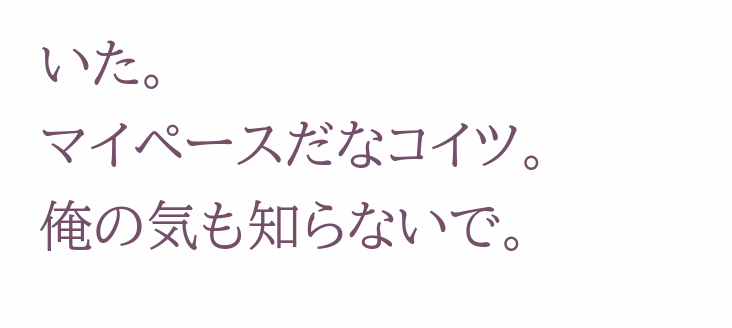いた。
マイペースだなコイツ。
俺の気も知らないで。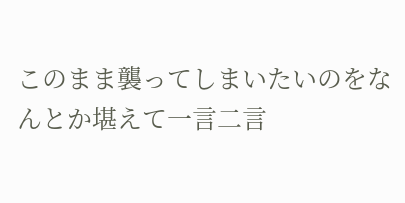このまま襲ってしまいたいのをなんとか堪えて一言二言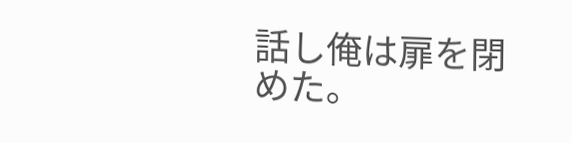話し俺は扉を閉めた。